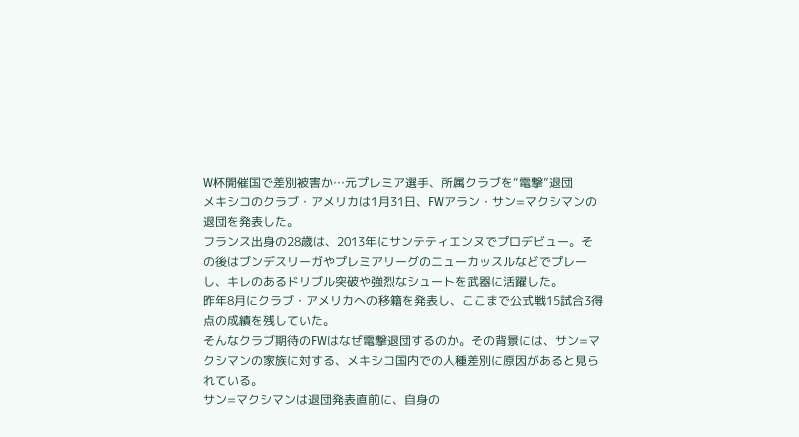W杯開催国で差別被害か…元プレミア選手、所属クラブを“電撃”退団
メキシコのクラブ・アメリカは1月31日、FWアラン・サン=マクシマンの退団を発表した。
フランス出身の28歳は、2013年にサンテティエンヌでプロデビュー。その後はブンデスリーガやプレミアリーグのニューカッスルなどでプレーし、キレのあるドリブル突破や強烈なシュートを武器に活躍した。
昨年8月にクラブ・アメリカへの移籍を発表し、ここまで公式戦15試合3得点の成績を残していた。
そんなクラブ期待のFWはなぜ電撃退団するのか。その背景には、サン=マクシマンの家族に対する、メキシコ国内での人種差別に原因があると見られている。
サン=マクシマンは退団発表直前に、自身の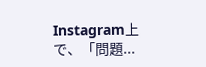Instagram上で、「問題...